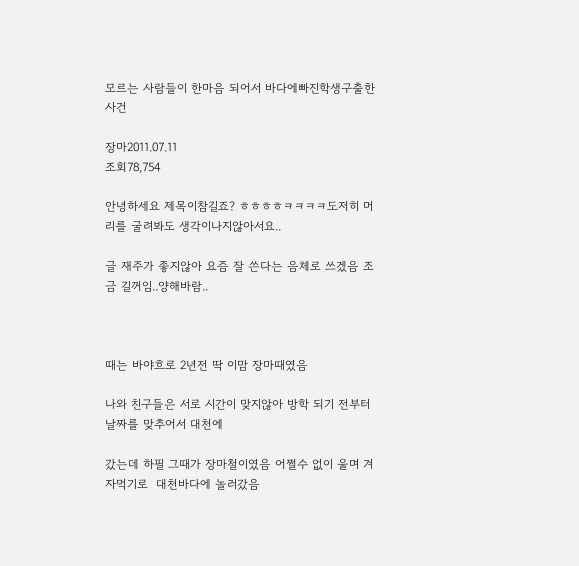모르는 사람들이 한마음 되어서 바다에빠진학생구출한사건

장마2011.07.11
조회78,754

안녕하세요 제목이참길죠? ㅎㅎㅎㅎㅋㅋㅋㅋ도저히 머리를 굴려봐도 생각이나지않아서요..

글 재주가 좋지않아 요즘 잘 쓴다는 음체로 쓰겠음 조금 길꺼임..양해바람..



때는 바야흐로 2년전 딱 이맘 장마때였음

나와 친구들은 서로 시간이 맞지않아 방학 되기 전부터 날짜를 맞추어서 대천에

갔는데 하필 그때가 장마철이였음 어쩔수 없이 울며 겨자먹기로  대천바다에 놀러갔음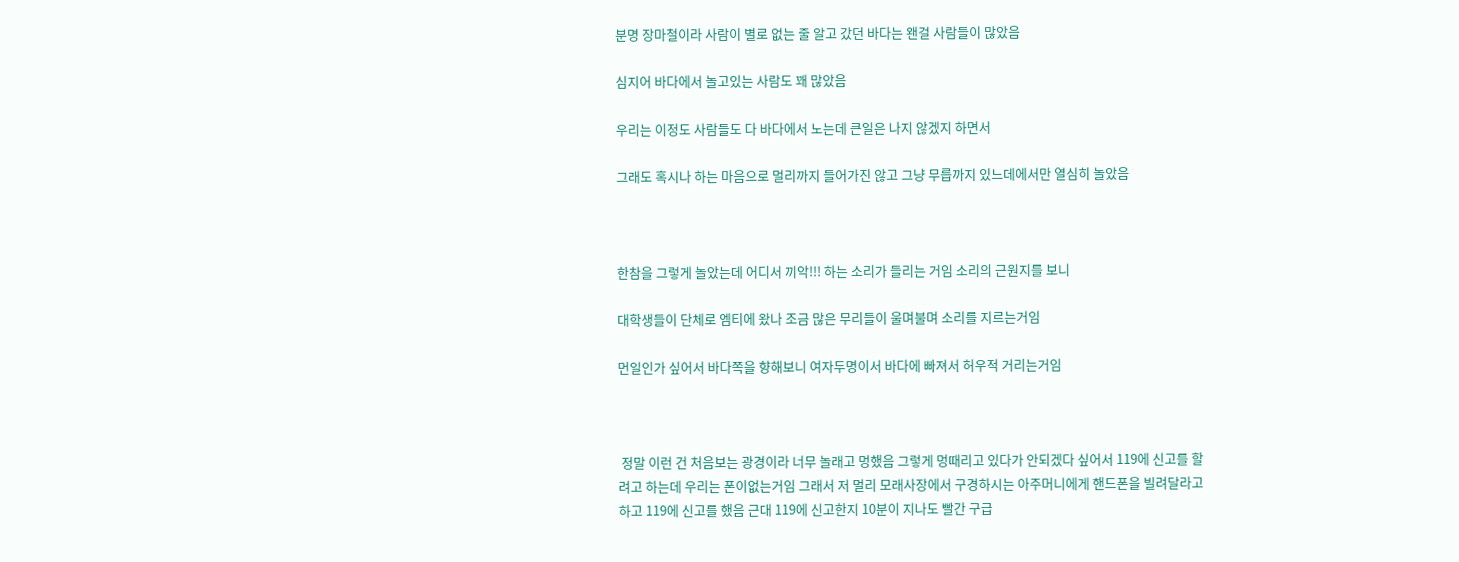분명 장마철이라 사람이 별로 없는 줄 알고 갔던 바다는 왠걸 사람들이 많았음

심지어 바다에서 놀고있는 사람도 꽤 많았음

우리는 이정도 사람들도 다 바다에서 노는데 큰일은 나지 않겠지 하면서

그래도 혹시나 하는 마음으로 멀리까지 들어가진 않고 그냥 무릅까지 있느데에서만 열심히 놀았음



한참을 그렇게 놀았는데 어디서 끼악!!! 하는 소리가 들리는 거임 소리의 근원지를 보니

대학생들이 단체로 엠티에 왔나 조금 많은 무리들이 울며불며 소리를 지르는거임

먼일인가 싶어서 바다쪽을 향해보니 여자두명이서 바다에 빠져서 허우적 거리는거임



 정말 이런 건 처음보는 광경이라 너무 놀래고 멍했음 그렇게 멍때리고 있다가 안되겠다 싶어서 119에 신고를 할려고 하는데 우리는 폰이없는거임 그래서 저 멀리 모래사장에서 구경하시는 아주머니에게 핸드폰을 빌려달라고 하고 119에 신고를 했음 근대 119에 신고한지 10분이 지나도 빨간 구급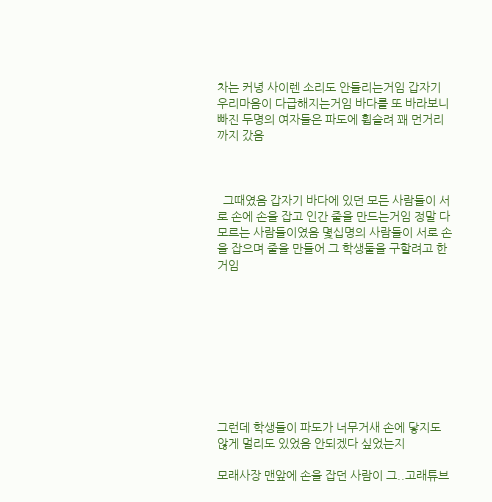차는 커녕 사이렌 소리도 안들리는거임 갑자기 우리마음이 다급해지는거임 바다를 또 바라보니 빠진 두명의 여자들은 파도에 휩슬려 꽤 먼거리 까지 갔음



  그때였음 갑자기 바다에 있던 모든 사람들이 서로 손에 손을 잡고 인간 줄을 만드는거임 정말 다 모르는 사람들이였음 몇십명의 사람들이 서로 손을 잡으며 줄을 만들어 그 학생둘을 구할려고 한거임









그런데 학생들이 파도가 너무거새 손에 닿지도 않게 멀리도 있었음 안되겠다 싶었는지

모래사장 맨앞에 손을 잡던 사람이 그..고래튜브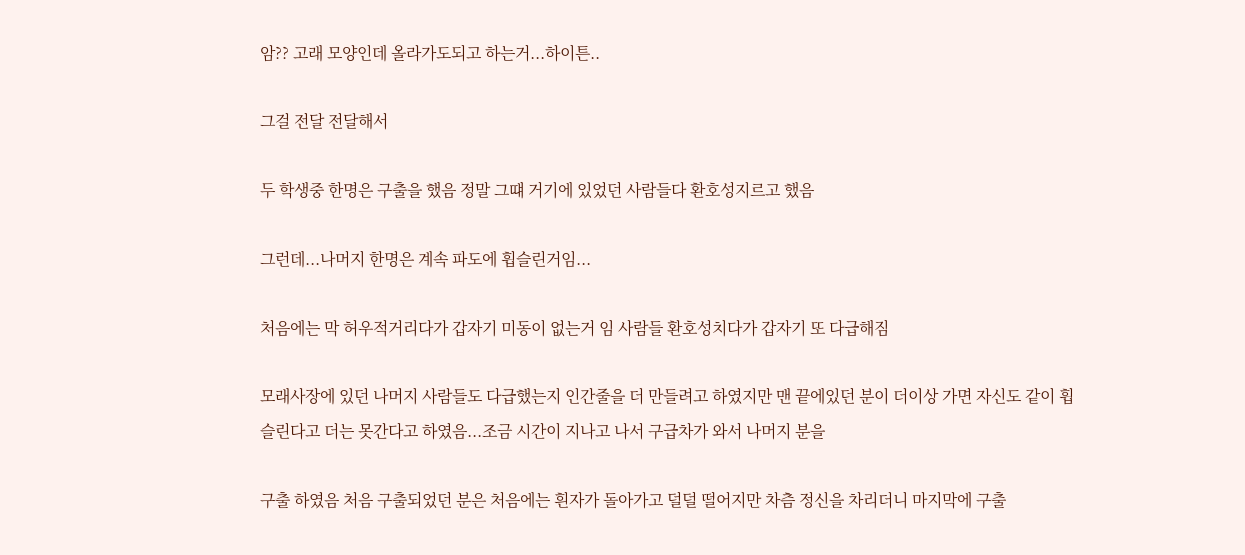암?? 고래 모양인데 올라가도되고 하는거...하이튼..

그걸 전달 전달해서

두 학생중 한명은 구출을 했음 정말 그떄 거기에 있었던 사람들다 환호성지르고 했음

그런데...나머지 한명은 계속 파도에 휩슬린거임...

처음에는 막 허우적거리다가 갑자기 미동이 없는거 임 사람들 환호성치다가 갑자기 또 다급해짐

모래사장에 있던 나머지 사람들도 다급했는지 인간줄을 더 만들려고 하였지만 맨 끝에있던 분이 더이상 가면 자신도 같이 휩슬린다고 더는 못간다고 하였음...조금 시간이 지나고 나서 구급차가 와서 나머지 분을

구출 하였음 처음 구출되었던 분은 처음에는 흰자가 돌아가고 덜덜 떨어지만 차츰 정신을 차리더니 마지막에 구출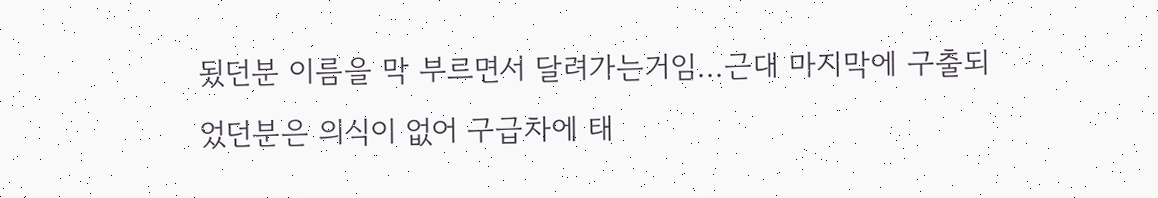됬던분 이름을 막 부르면서 달려가는거임...근대 마지막에 구출되었던분은 의식이 없어 구급차에 태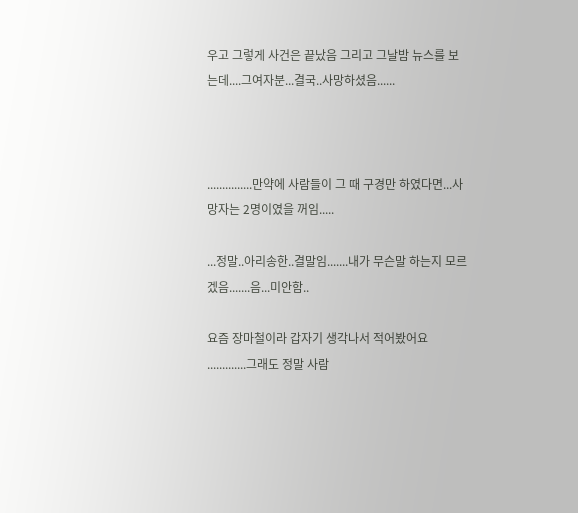우고 그렇게 사건은 끝났음 그리고 그날밤 뉴스를 보는데....그여자분...결국..사망하셨음......



...............만약에 사람들이 그 때 구경만 하였다면...사망자는 2명이였을 꺼임.....

...정말..아리송한..결말임.......내가 무슨말 하는지 모르겠음.......음...미안함..

요즘 장마철이라 갑자기 생각나서 적어봤어요 .............그래도 정말 사람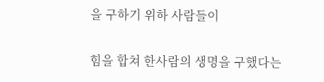을 구하기 위하 사람들이

힘을 합쳐 한사람의 생명을 구했다는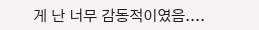게 난 너무 감동적이였음....